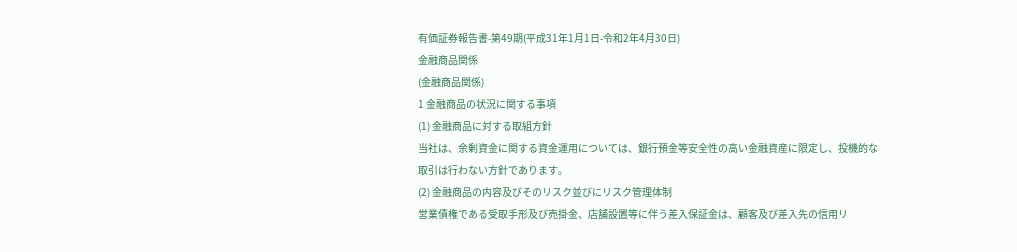有価証券報告書-第49期(平成31年1月1日-令和2年4月30日)
金融商品関係
(金融商品関係)
1 金融商品の状況に関する事項
(1) 金融商品に対する取組方針
当社は、余剰資金に関する資金運用については、銀行預金等安全性の高い金融資産に限定し、投機的な取引は行わない方針であります。
(2) 金融商品の内容及びそのリスク並びにリスク管理体制
営業債権である受取手形及び売掛金、店舗設置等に伴う差入保証金は、顧客及び差入先の信用リ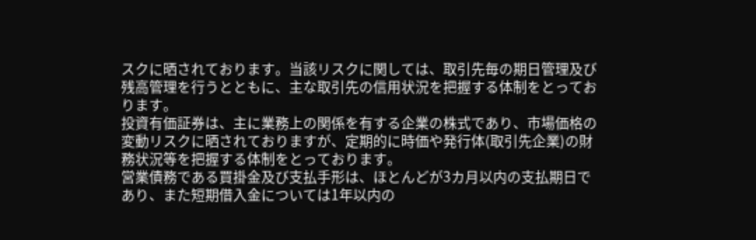スクに晒されております。当該リスクに関しては、取引先毎の期日管理及び残高管理を行うとともに、主な取引先の信用状況を把握する体制をとっております。
投資有価証券は、主に業務上の関係を有する企業の株式であり、市場価格の変動リスクに晒されておりますが、定期的に時価や発行体(取引先企業)の財務状況等を把握する体制をとっております。
営業債務である買掛金及び支払手形は、ほとんどが3カ月以内の支払期日であり、また短期借入金については1年以内の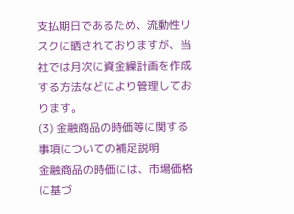支払期日であるため、流動性リスクに晒されておりますが、当社では月次に資金繰計画を作成する方法などにより管理しております。
(3) 金融商品の時価等に関する事項についての補足説明
金融商品の時価には、市場価格に基づ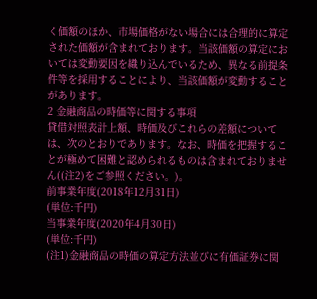く価額のほか、市場価格がない場合には合理的に算定された価額が含まれております。当該価額の算定においては変動要因を織り込んでいるため、異なる前提条件等を採用することにより、当該価額が変動することがあります。
2 金融商品の時価等に関する事項
貸借対照表計上額、時価及びこれらの差額については、次のとおりであります。なお、時価を把握することが極めて困難と認められるものは含まれておりません((注2)をご参照ください。)。
前事業年度(2018年12月31日)
(単位:千円)
当事業年度(2020年4月30日)
(単位:千円)
(注1)金融商品の時価の算定方法並びに有価証券に関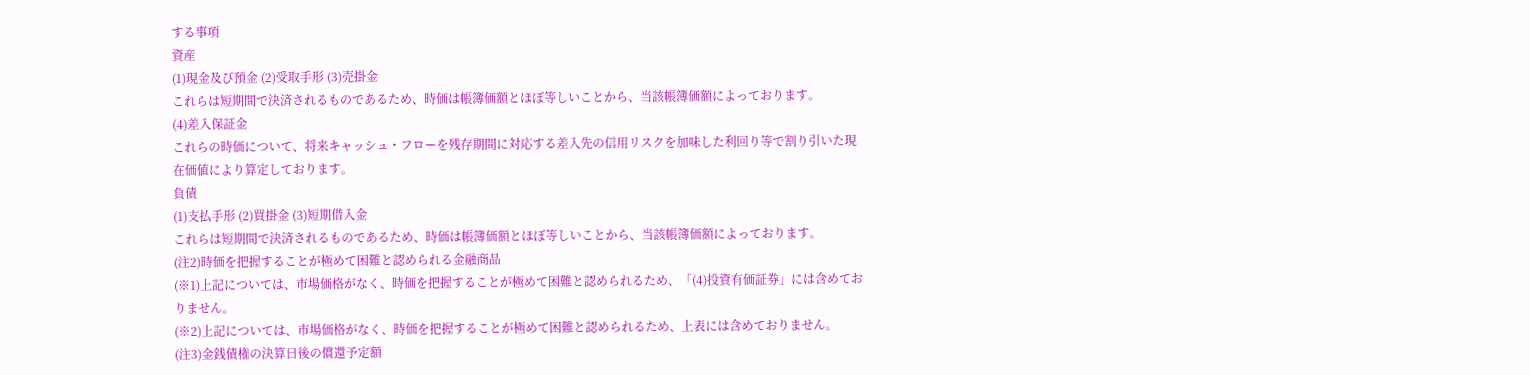する事項
資産
(1)現金及び預金 (2)受取手形 (3)売掛金
これらは短期間で決済されるものであるため、時価は帳簿価額とほぼ等しいことから、当該帳簿価額によっております。
(4)差入保証金
これらの時価について、将来キャッシュ・フローを残存期間に対応する差入先の信用リスクを加味した利回り等で割り引いた現在価値により算定しております。
負債
(1)支払手形 (2)買掛金 (3)短期借入金
これらは短期間で決済されるものであるため、時価は帳簿価額とほぼ等しいことから、当該帳簿価額によっております。
(注2)時価を把握することが極めて困難と認められる金融商品
(※1)上記については、市場価格がなく、時価を把握することが極めて困難と認められるため、「(4)投資有価証券」には含めておりません。
(※2)上記については、市場価格がなく、時価を把握することが極めて困難と認められるため、上表には含めておりません。
(注3)金銭債権の決算日後の償還予定額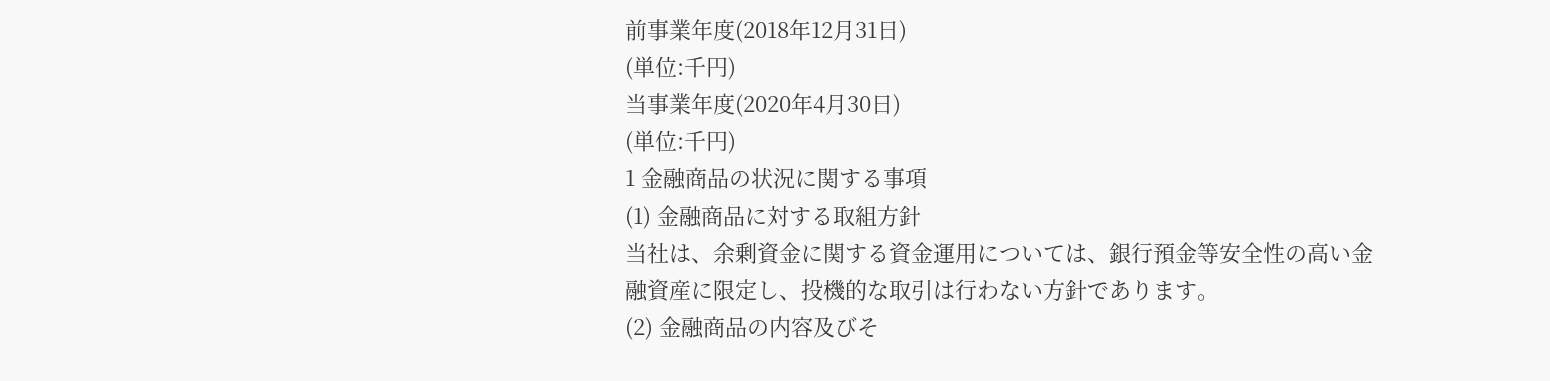前事業年度(2018年12月31日)
(単位:千円)
当事業年度(2020年4月30日)
(単位:千円)
1 金融商品の状況に関する事項
(1) 金融商品に対する取組方針
当社は、余剰資金に関する資金運用については、銀行預金等安全性の高い金融資産に限定し、投機的な取引は行わない方針であります。
(2) 金融商品の内容及びそ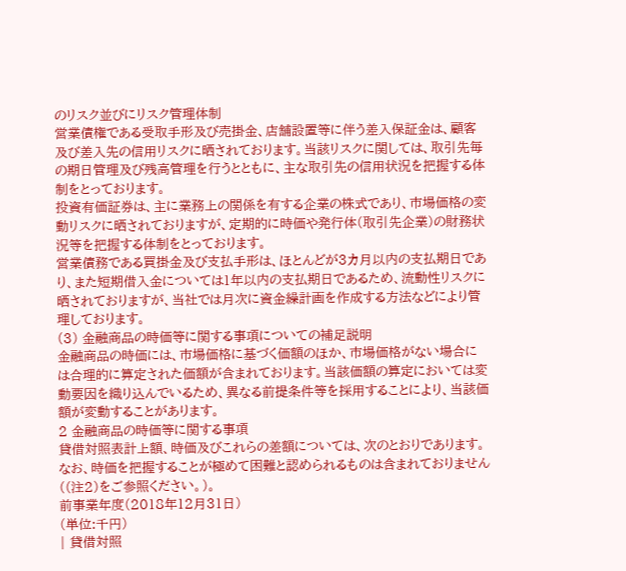のリスク並びにリスク管理体制
営業債権である受取手形及び売掛金、店舗設置等に伴う差入保証金は、顧客及び差入先の信用リスクに晒されております。当該リスクに関しては、取引先毎の期日管理及び残高管理を行うとともに、主な取引先の信用状況を把握する体制をとっております。
投資有価証券は、主に業務上の関係を有する企業の株式であり、市場価格の変動リスクに晒されておりますが、定期的に時価や発行体(取引先企業)の財務状況等を把握する体制をとっております。
営業債務である買掛金及び支払手形は、ほとんどが3カ月以内の支払期日であり、また短期借入金については1年以内の支払期日であるため、流動性リスクに晒されておりますが、当社では月次に資金繰計画を作成する方法などにより管理しております。
(3) 金融商品の時価等に関する事項についての補足説明
金融商品の時価には、市場価格に基づく価額のほか、市場価格がない場合には合理的に算定された価額が含まれております。当該価額の算定においては変動要因を織り込んでいるため、異なる前提条件等を採用することにより、当該価額が変動することがあります。
2 金融商品の時価等に関する事項
貸借対照表計上額、時価及びこれらの差額については、次のとおりであります。なお、時価を把握することが極めて困難と認められるものは含まれておりません((注2)をご参照ください。)。
前事業年度(2018年12月31日)
(単位:千円)
| 貸借対照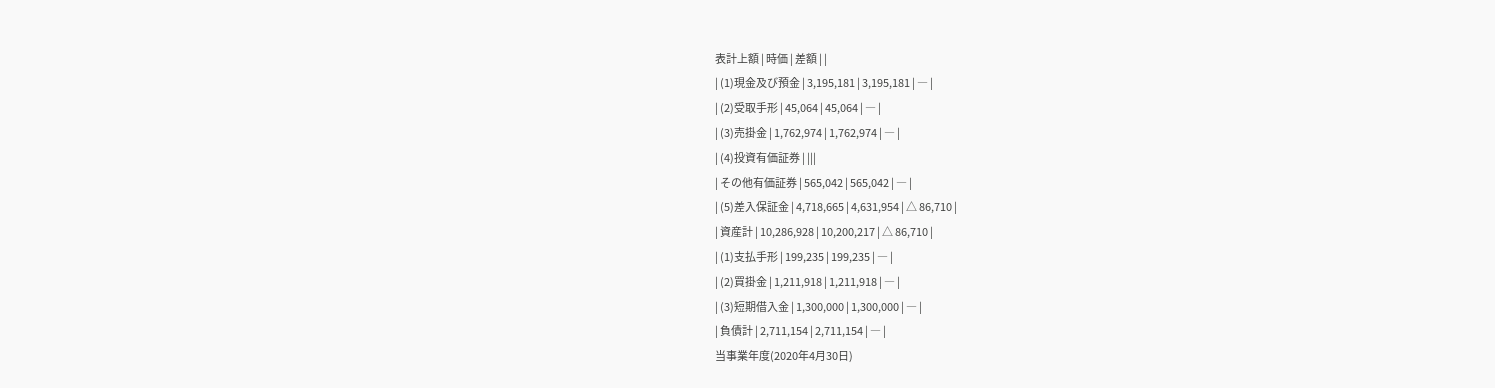表計上額 | 時価 | 差額 | |
| (1)現金及び預金 | 3,195,181 | 3,195,181 | ― |
| (2)受取手形 | 45,064 | 45,064 | ― |
| (3)売掛金 | 1,762,974 | 1,762,974 | ― |
| (4)投資有価証券 | |||
| その他有価証券 | 565,042 | 565,042 | ― |
| (5)差入保証金 | 4,718,665 | 4,631,954 | △ 86,710 |
| 資産計 | 10,286,928 | 10,200,217 | △ 86,710 |
| (1)支払手形 | 199,235 | 199,235 | ― |
| (2)買掛金 | 1,211,918 | 1,211,918 | ― |
| (3)短期借入金 | 1,300,000 | 1,300,000 | ― |
| 負債計 | 2,711,154 | 2,711,154 | ― |
当事業年度(2020年4月30日)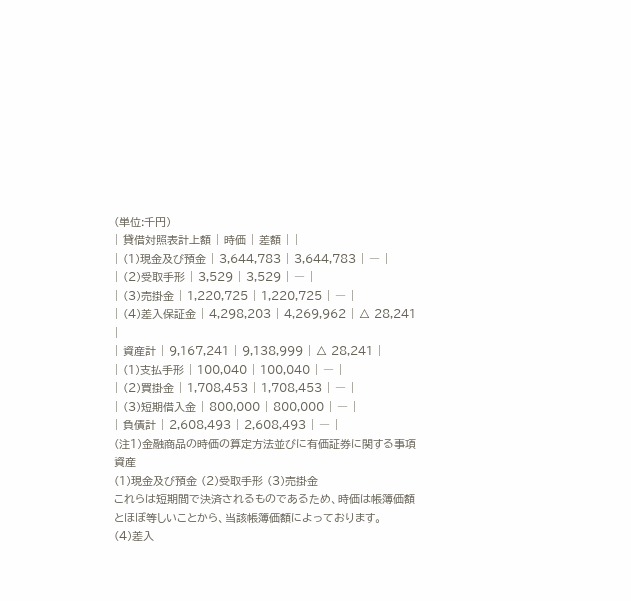(単位:千円)
| 貸借対照表計上額 | 時価 | 差額 | |
| (1)現金及び預金 | 3,644,783 | 3,644,783 | ― |
| (2)受取手形 | 3,529 | 3,529 | ― |
| (3)売掛金 | 1,220,725 | 1,220,725 | ― |
| (4)差入保証金 | 4,298,203 | 4,269,962 | △ 28,241 |
| 資産計 | 9,167,241 | 9,138,999 | △ 28,241 |
| (1)支払手形 | 100,040 | 100,040 | ― |
| (2)買掛金 | 1,708,453 | 1,708,453 | ― |
| (3)短期借入金 | 800,000 | 800,000 | ― |
| 負債計 | 2,608,493 | 2,608,493 | ― |
(注1)金融商品の時価の算定方法並びに有価証券に関する事項
資産
(1)現金及び預金 (2)受取手形 (3)売掛金
これらは短期間で決済されるものであるため、時価は帳簿価額とほぼ等しいことから、当該帳簿価額によっております。
(4)差入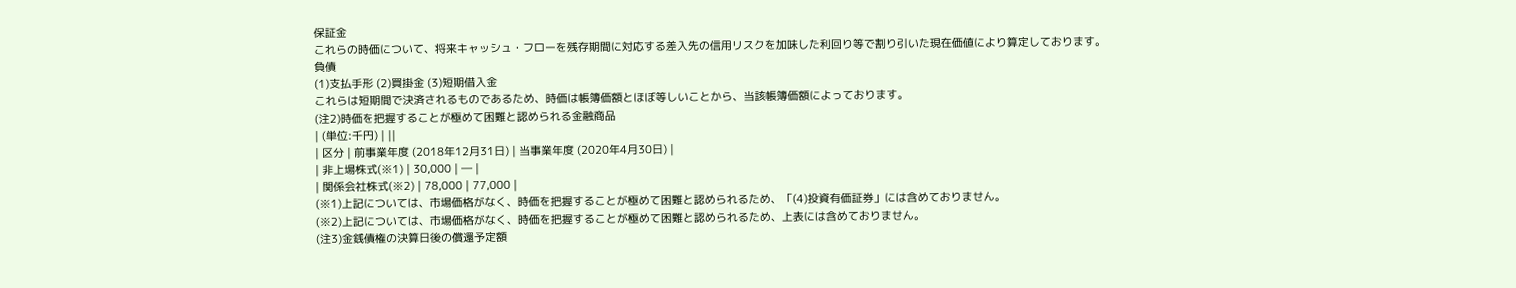保証金
これらの時価について、将来キャッシュ・フローを残存期間に対応する差入先の信用リスクを加味した利回り等で割り引いた現在価値により算定しております。
負債
(1)支払手形 (2)買掛金 (3)短期借入金
これらは短期間で決済されるものであるため、時価は帳簿価額とほぼ等しいことから、当該帳簿価額によっております。
(注2)時価を把握することが極めて困難と認められる金融商品
| (単位:千円) | ||
| 区分 | 前事業年度 (2018年12月31日) | 当事業年度 (2020年4月30日) |
| 非上場株式(※1) | 30,000 | ― |
| 関係会社株式(※2) | 78,000 | 77,000 |
(※1)上記については、市場価格がなく、時価を把握することが極めて困難と認められるため、「(4)投資有価証券」には含めておりません。
(※2)上記については、市場価格がなく、時価を把握することが極めて困難と認められるため、上表には含めておりません。
(注3)金銭債権の決算日後の償還予定額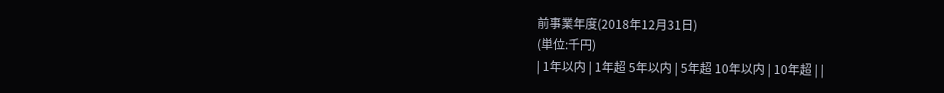前事業年度(2018年12月31日)
(単位:千円)
| 1年以内 | 1年超 5年以内 | 5年超 10年以内 | 10年超 | |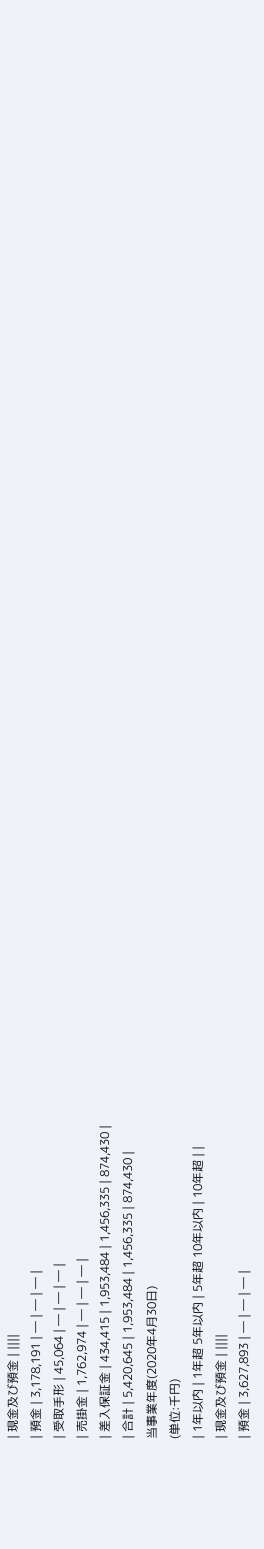| 現金及び預金 | ||||
| 預金 | 3,178,191 | ― | ― | ― |
| 受取手形 | 45,064 | ― | ― | ― |
| 売掛金 | 1,762,974 | ― | ― | ― |
| 差入保証金 | 434,415 | 1,953,484 | 1,456,335 | 874,430 |
| 合計 | 5,420,645 | 1,953,484 | 1,456,335 | 874,430 |
当事業年度(2020年4月30日)
(単位:千円)
| 1年以内 | 1年超 5年以内 | 5年超 10年以内 | 10年超 | |
| 現金及び預金 | ||||
| 預金 | 3,627,893 | ― | ― | ― |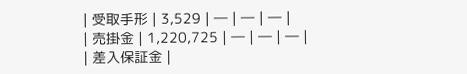| 受取手形 | 3,529 | ― | ― | ― |
| 売掛金 | 1,220,725 | ― | ― | ― |
| 差入保証金 |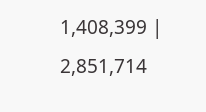1,408,399 | 2,851,714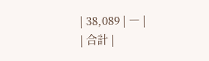| 38,089 | ― |
| 合計 |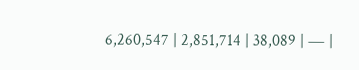6,260,547 | 2,851,714 | 38,089 | ― |